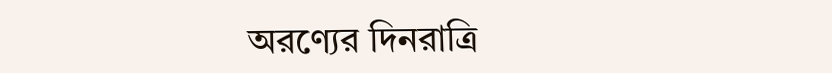অরণ্যের দিনরাত্রি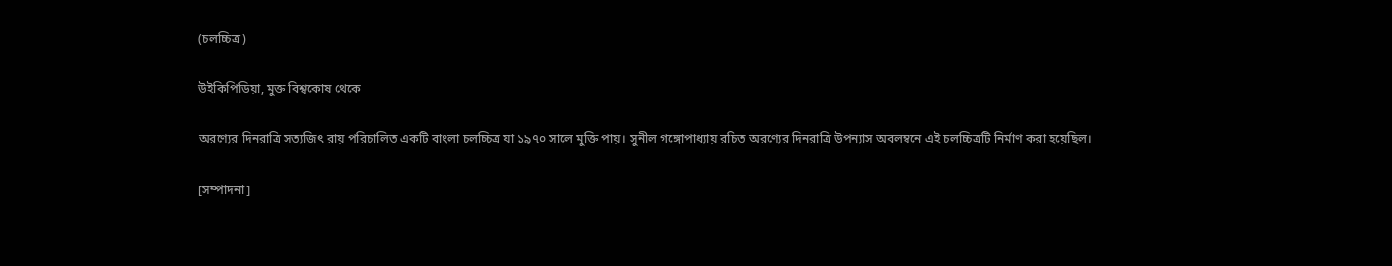(চলচ্চিত্র)

উইকিপিডিয়া, মুক্ত বিশ্বকোষ থেকে

অরণ্যের দিনরাত্রি সত্যজিৎ রায় পরিচালিত একটি বাংলা চলচ্চিত্র যা ১৯৭০ সালে মুক্তি পায়। সুনীল গঙ্গোপাধ্যায় রচিত অরণ্যের দিনরাত্রি উপন্যাস অবলম্বনে এই চলচ্চিত্রটি নির্মাণ করা হয়েছিল।

[সম্পাদনা]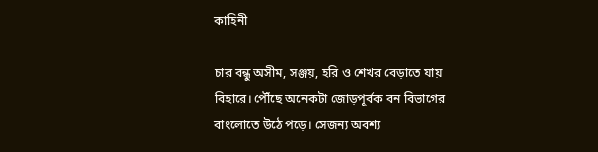কাহিনী

চার বন্ধু অসীম, সঞ্জয়, হরি ও শেখর বেড়াতে যায় বিহারে। পৌঁছে অনেকটা জোড়পূর্বক বন বিভাগের বাংলোতে উঠে পড়ে। সেজন্য অবশ্য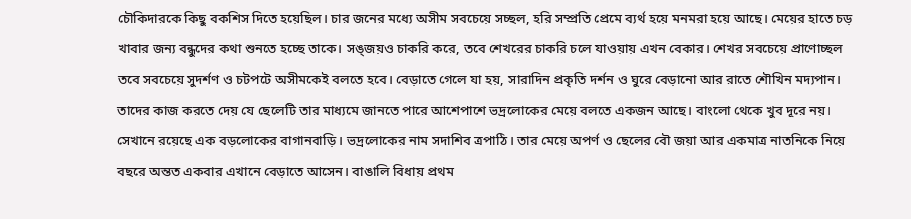চৌকিদারকে কিছু বকশিস দিতে হয়েছিল। চার জনের মধ্যে অসীম সবচেয়ে সচ্ছল, হরি সম্প্রতি প্রেমে ব্যর্থ হয়ে মনমরা হয়ে আছে। মেয়ের হাতে চড় খাবার জন্য বন্ধুদের কথা শুনতে হচ্ছে তাকে। সঙ্জয়ও চাকরি করে, তবে শেখরের চাকরি চলে যাওয়ায় এখন বেকার। শেখর সবচেয়ে প্রাণোচ্ছল তবে সবচেয়ে সুদর্শণ ও চটপটে অসীমকেই বলতে হবে। বেড়াতে গেলে যা হয়, সারাদিন প্রকৃতি দর্শন ও ঘুরে বেড়ানো আর রাতে শৌখিন মদ্যপান। তাদের কাজ করতে দেয় যে ছেলেটি তার মাধ্যমে জানতে পারে আশেপাশে ভদ্রলোকের মেয়ে বলতে একজন আছে। বাংলো থেকে খুব দূরে নয়। সেখানে রয়েছে এক বড়লোকের বাগানবাড়ি। ভদ্রলোকের নাম সদাশিব ত্রপাঠি। তার মেয়ে অপর্ণ ও ছেলের বৌ জয়া আর একমাত্র নাতনিকে নিয়ে বছরে অন্তত একবার এখানে বেড়াতে আসেন। বাঙালি বিধায় প্রথম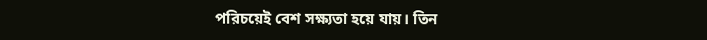পরিচয়েই বেশ সক্ষ্যতা হয়ে যায়। তিন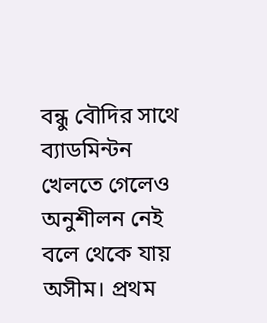বন্ধু বৌদির সাথে ব্যাডমিন্টন খেলতে গেলেও অনুশীলন নেই বলে থেকে যায় অসীম। প্রথম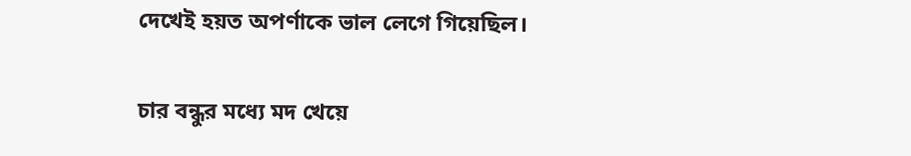দেখেই হয়ত অপর্ণাকে ভাল লেগে গিয়েছিল।

চার বন্ধুর মধ্যে মদ খেয়ে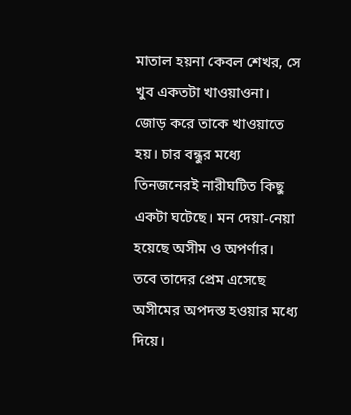মাতাল হয়না কেবল শেখর, সে খুব একতটা খাওয়াওনা। জোড় করে তাকে খাওয়াতে হয়। চার বন্ধুর মধ্যে তিনজনেরই নারীঘটিত কিছু একটা ঘটেছে। মন দেয়া-নেয়া হয়েছে অসীম ও অপর্ণার। তবে তাদের প্রেম এসেছে অসীমের অপদস্ত হওয়ার মধ্যে দিয়ে।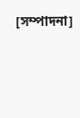[সম্পাদনা]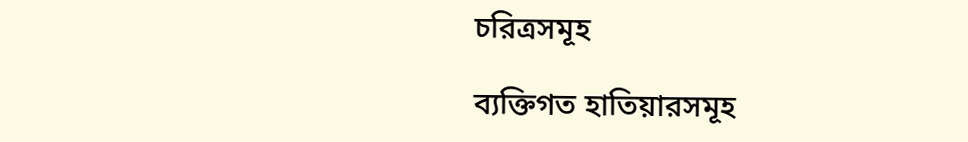চরিত্রসমূহ

ব্যক্তিগত হাতিয়ারসমূহ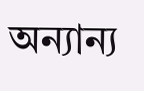অন্যান্য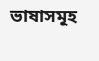ভাষাসমূহ